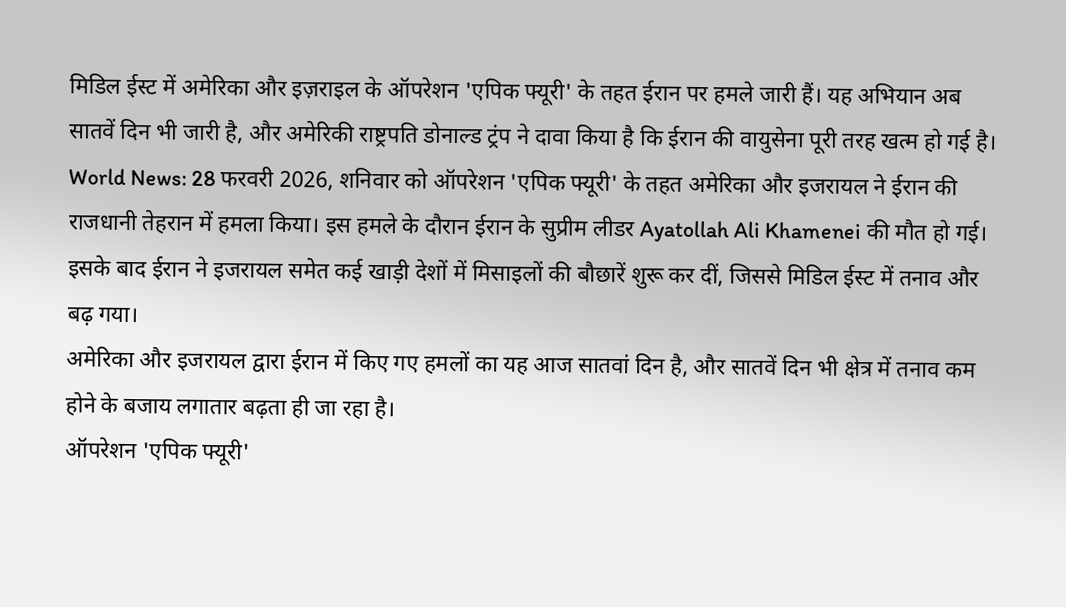मिडिल ईस्ट में अमेरिका और इज़राइल के ऑपरेशन 'एपिक फ्यूरी' के तहत ईरान पर हमले जारी हैं। यह अभियान अब सातवें दिन भी जारी है, और अमेरिकी राष्ट्रपति डोनाल्ड ट्रंप ने दावा किया है कि ईरान की वायुसेना पूरी तरह खत्म हो गई है।
World News: 28 फरवरी 2026, शनिवार को ऑपरेशन 'एपिक फ्यूरी' के तहत अमेरिका और इजरायल ने ईरान की राजधानी तेहरान में हमला किया। इस हमले के दौरान ईरान के सुप्रीम लीडर Ayatollah Ali Khamenei की मौत हो गई। इसके बाद ईरान ने इजरायल समेत कई खाड़ी देशों में मिसाइलों की बौछारें शुरू कर दीं, जिससे मिडिल ईस्ट में तनाव और बढ़ गया।
अमेरिका और इजरायल द्वारा ईरान में किए गए हमलों का यह आज सातवां दिन है, और सातवें दिन भी क्षेत्र में तनाव कम होने के बजाय लगातार बढ़ता ही जा रहा है।
ऑपरेशन 'एपिक फ्यूरी'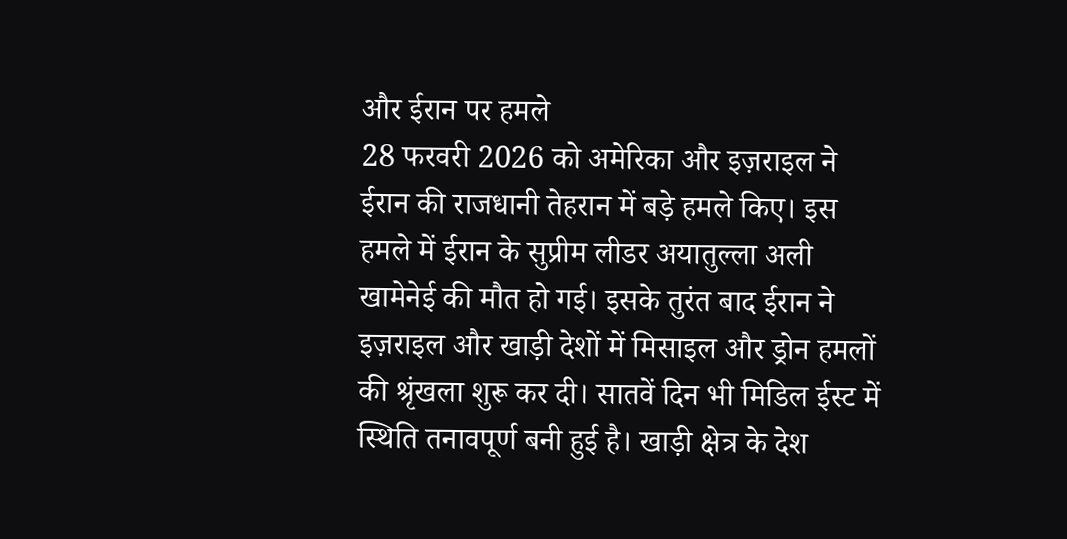और ईरान पर हमले
28 फरवरी 2026 को अमेरिका और इज़राइल ने ईरान की राजधानी तेहरान में बड़े हमले किए। इस हमले में ईरान के सुप्रीम लीडर अयातुल्ला अली खामेनेई की मौत हो गई। इसके तुरंत बाद ईरान ने इज़राइल और खाड़ी देशों में मिसाइल और ड्रोन हमलों की श्रृंखला शुरू कर दी। सातवें दिन भी मिडिल ईस्ट में स्थिति तनावपूर्ण बनी हुई है। खाड़ी क्षेत्र के देश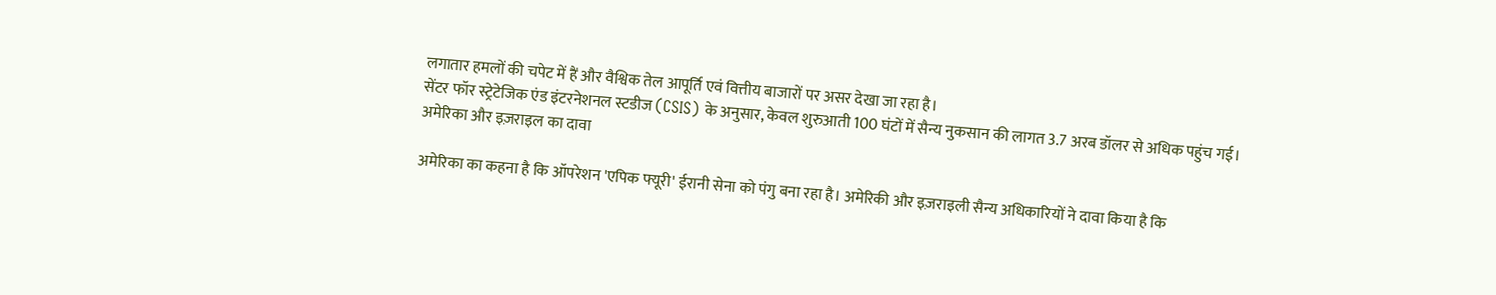लगातार हमलों की चपेट में हैं और वैश्विक तेल आपूर्ति एवं वित्तीय बाजारों पर असर देखा जा रहा है।
सेंटर फॉर स्ट्रेटेजिक एंड इंटरनेशनल स्टडीज (CSIS) के अनुसार, केवल शुरुआती 100 घंटों में सैन्य नुकसान की लागत 3.7 अरब डॉलर से अधिक पहुंच गई।
अमेरिका और इज़राइल का दावा

अमेरिका का कहना है कि ऑपरेशन 'एपिक फ्यूरी' ईरानी सेना को पंगु बना रहा है। अमेरिकी और इज़राइली सैन्य अधिकारियों ने दावा किया है कि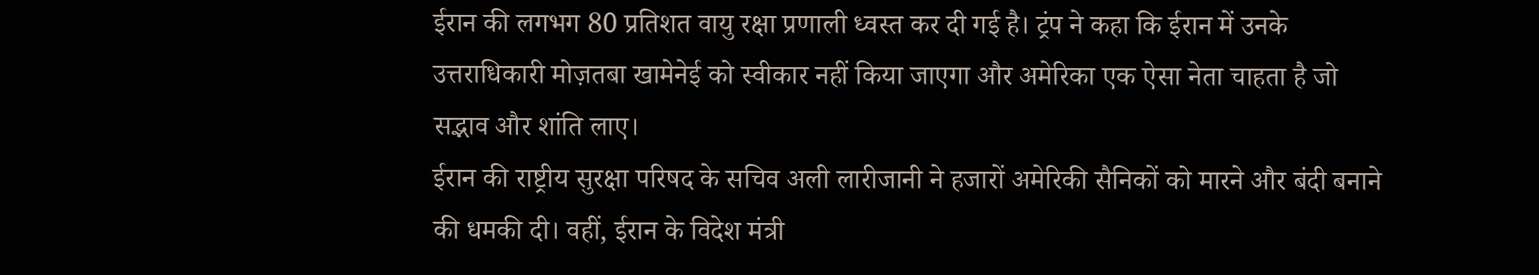ईरान की लगभग 80 प्रतिशत वायु रक्षा प्रणाली ध्वस्त कर दी गई है। ट्रंप ने कहा कि ईरान में उनके उत्तराधिकारी मोज़तबा खामेनेई को स्वीकार नहीं किया जाएगा और अमेरिका एक ऐसा नेता चाहता है जो सद्भाव और शांति लाए।
ईरान की राष्ट्रीय सुरक्षा परिषद के सचिव अली लारीजानी ने हजारों अमेरिकी सैनिकों को मारने और बंदी बनाने की धमकी दी। वहीं, ईरान के विदेश मंत्री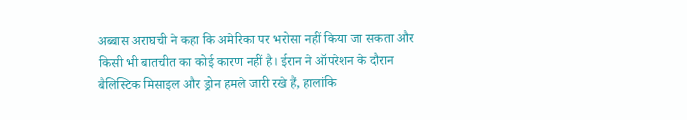अब्बास अराघची ने कहा कि अमेरिका पर भरोसा नहीं किया जा सकता और किसी भी बातचीत का कोई कारण नहीं है। ईरान ने ऑपरेशन के दौरान बैलिस्टिक मिसाइल और ड्रोन हमले जारी रखे हैं, हालांकि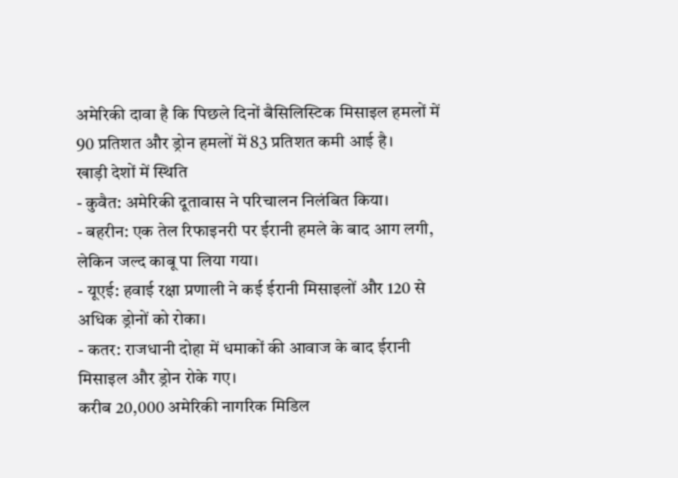अमेरिकी दावा है कि पिछले दिनों बैसिलिस्टिक मिसाइल हमलों में 90 प्रतिशत और ड्रोन हमलों में 83 प्रतिशत कमी आई है।
खाड़ी देशों में स्थिति
- कुवैत: अमेरिकी दूतावास ने परिचालन निलंबित किया।
- बहरीन: एक तेल रिफाइनरी पर ईरानी हमले के बाद आग लगी, लेकिन जल्द काबू पा लिया गया।
- यूएई: हवाई रक्षा प्रणाली ने कई ईरानी मिसाइलों और 120 से अधिक ड्रोनों को रोका।
- कतर: राजधानी दोहा में धमाकों की आवाज के बाद ईरानी मिसाइल और ड्रोन रोके गए।
करीब 20,000 अमेरिकी नागरिक मिडिल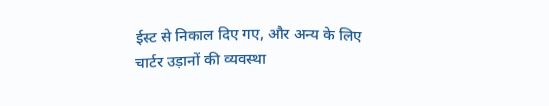ईस्ट से निकाल दिए गए, और अन्य के लिए चार्टर उड़ानों की व्यवस्था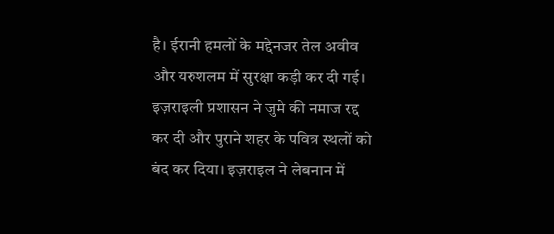है। ईरानी हमलों के मद्देनजर तेल अवीव और यरुशलम में सुरक्षा कड़ी कर दी गई। इज़राइली प्रशासन ने जुमे की नमाज रद्द कर दी और पुराने शहर के पवित्र स्थलों को बंद कर दिया। इज़राइल ने लेबनान में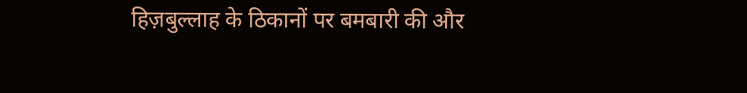हिज़बुल्लाह के ठिकानों पर बमबारी की और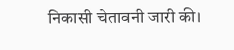निकासी चेतावनी जारी की।